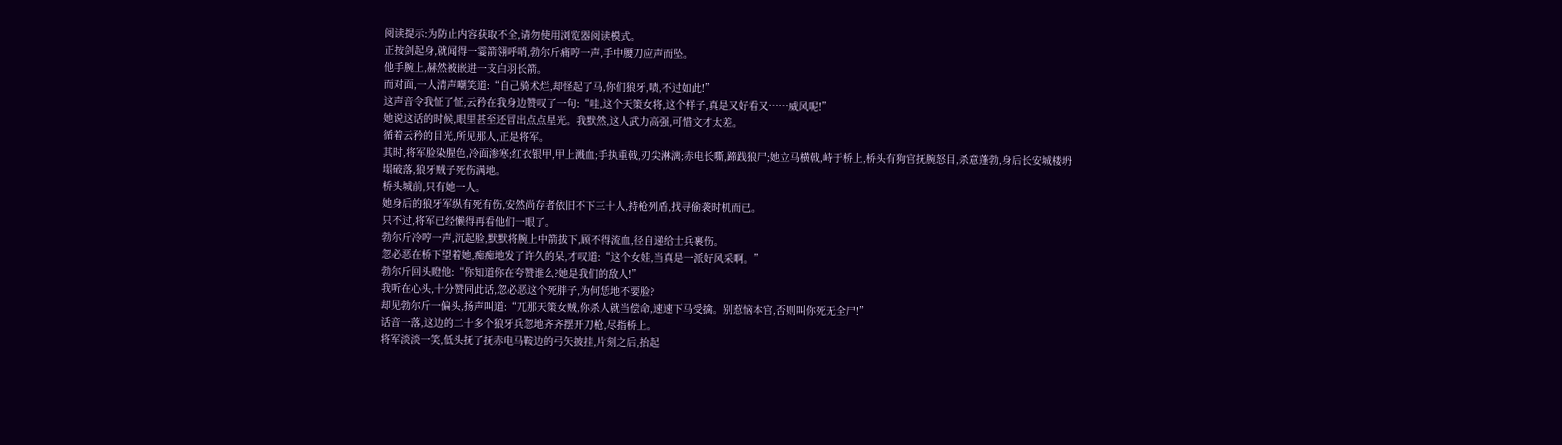阅读提示:为防止内容获取不全,请勿使用浏览器阅读模式。
正按剑起身,就闻得一霎箭翎呼哨,勃尔斤痛哼一声,手中腰刀应声而坠。
他手腕上,赫然被嵌进一支白羽长箭。
而对面,一人清声嘲笑道:“自己骑术烂,却怪起了马,你们狼牙,啧,不过如此!”
这声音令我怔了怔,云矜在我身边赞叹了一句:“哇,这个天策女将,这个样子,真是又好看又……威风呢!”
她说这话的时候,眼里甚至还冒出点点星光。我默然,这人武力高强,可惜文才太差。
循着云矜的目光,所见那人,正是将军。
其时,将军脸染腥色,冷面渗寒;红衣银甲,甲上溅血;手执重戟,刃尖淋漓;赤电长嘶,蹄践狼尸;她立马横戟,峙于桥上,桥头有狗官抚腕怒目,杀意蓬勃,身后长安城楼坍塌破落,狼牙贼子死伤满地。
桥头城前,只有她一人。
她身后的狼牙军纵有死有伤,安然尚存者依旧不下三十人,持枪列盾,找寻偷袭时机而已。
只不过,将军已经懒得再看他们一眼了。
勃尔斤冷哼一声,沉起脸,默默将腕上中箭拔下,顾不得流血,径自递给士兵裹伤。
忽必恶在桥下望着她,痴痴地发了许久的呆,才叹道:“这个女娃,当真是一派好风采啊。”
勃尔斤回头瞪他:“你知道你在夸赞谁么?她是我们的敌人!”
我听在心头,十分赞同此话,忽必恶这个死胖子,为何恁地不要脸?
却见勃尔斤一偏头,扬声叫道:“兀那天策女贼,你杀人就当偿命,速速下马受擒。别惹恼本官,否则叫你死无全尸!”
话音一落,这边的二十多个狼牙兵忽地齐齐摆开刀枪,尽指桥上。
将军淡淡一笑,低头抚了抚赤电马鞍边的弓矢披挂,片刻之后,抬起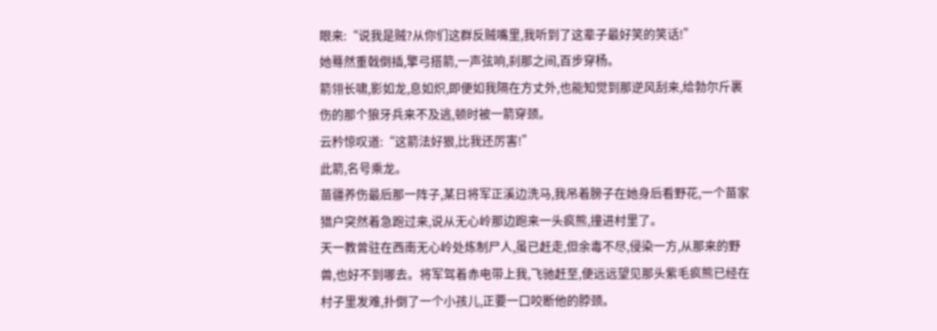眼来:“说我是贼?从你们这群反贼嘴里,我听到了这辈子最好笑的笑话!”
她蓦然重戟倒插,擎弓搭箭,一声弦响,刹那之间,百步穿杨。
箭翎长啸,影如龙,息如炽,即便如我隔在方丈外,也能知觉到那逆风刮来,给勃尔斤裹伤的那个狼牙兵来不及逃,顿时被一箭穿颈。
云矜惊叹道:“这箭法好狠,比我还厉害!”
此箭,名号乘龙。
苗疆养伤最后那一阵子,某日将军正溪边洗马,我吊着膀子在她身后看野花,一个苗家猎户突然着急跑过来,说从无心岭那边跑来一头疯熊,撞进村里了。
天一教曾驻在西南无心岭处炼制尸人,虽已赶走,但余毒不尽,侵染一方,从那来的野兽,也好不到哪去。将军驾着赤电带上我,飞驰赶至,便远远望见那头紫毛疯熊已经在村子里发难,扑倒了一个小孩儿,正要一口咬断他的脖颈。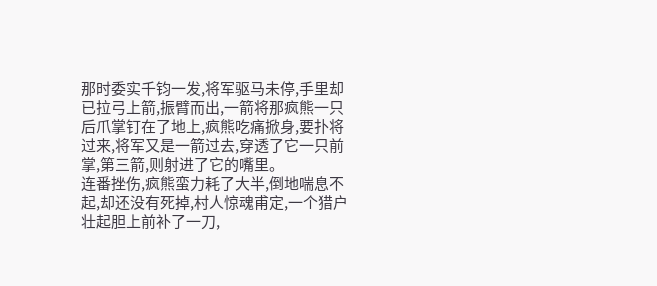那时委实千钧一发,将军驱马未停,手里却已拉弓上箭,振臂而出,一箭将那疯熊一只后爪掌钉在了地上,疯熊吃痛掀身,要扑将过来,将军又是一箭过去,穿透了它一只前掌,第三箭,则射进了它的嘴里。
连番挫伤,疯熊蛮力耗了大半,倒地喘息不起,却还没有死掉,村人惊魂甫定,一个猎户壮起胆上前补了一刀,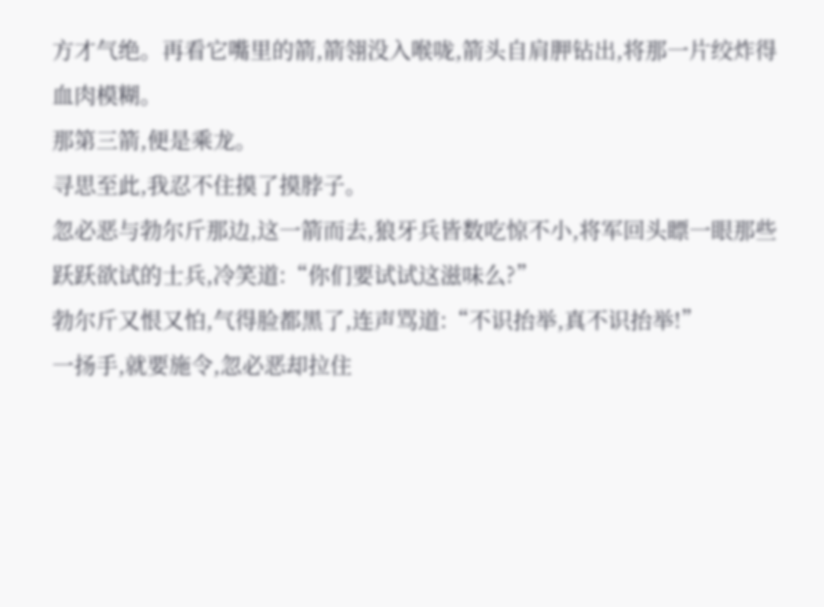方才气绝。再看它嘴里的箭,箭翎没入喉咙,箭头自肩胛钻出,将那一片绞炸得血肉模糊。
那第三箭,便是乘龙。
寻思至此,我忍不住摸了摸脖子。
忽必恶与勃尔斤那边,这一箭而去,狼牙兵皆数吃惊不小,将军回头瞟一眼那些跃跃欲试的士兵,冷笑道:“你们要试试这滋味么?”
勃尔斤又恨又怕,气得脸都黑了,连声骂道:“不识抬举,真不识抬举!”
一扬手,就要施令,忽必恶却拉住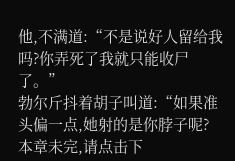他,不满道:“不是说好人留给我吗?你弄死了我就只能收尸了。”
勃尔斤抖着胡子叫道:“如果准头偏一点,她射的是你脖子呢?
本章未完,请点击下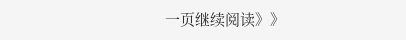一页继续阅读》》